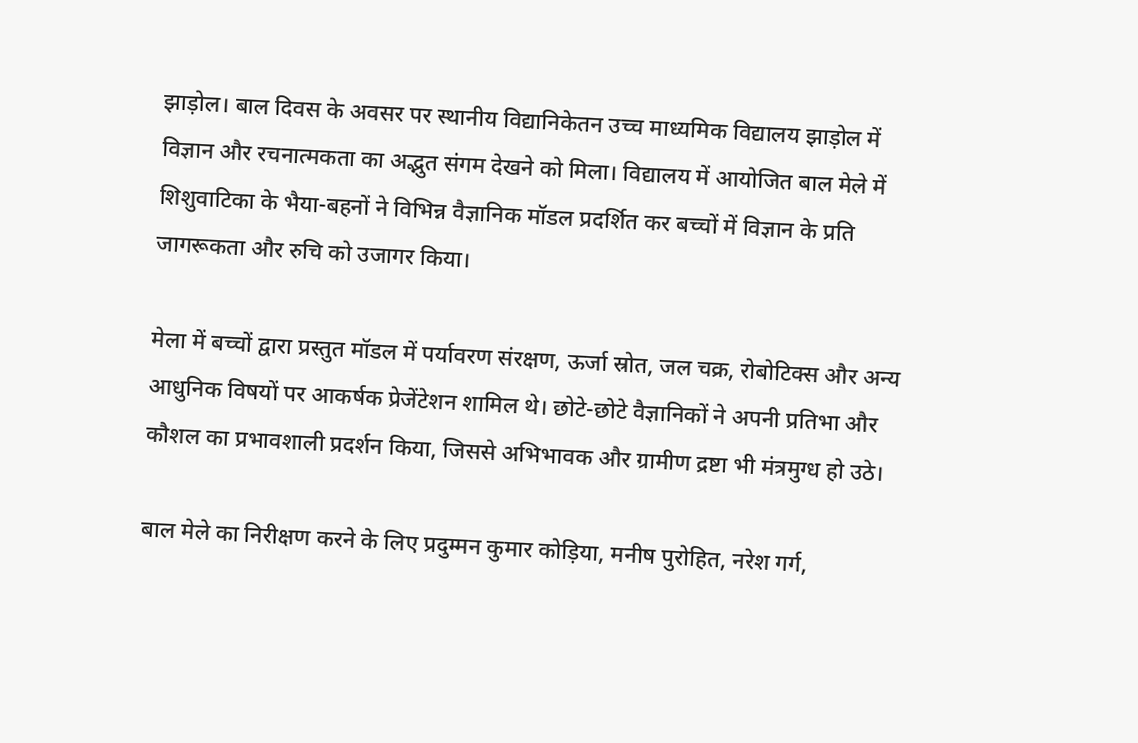झाड़ोल। बाल दिवस के अवसर पर स्थानीय विद्यानिकेतन उच्च माध्यमिक विद्यालय झाड़ोल में विज्ञान और रचनात्मकता का अद्भुत संगम देखने को मिला। विद्यालय में आयोजित बाल मेले में शिशुवाटिका के भैया-बहनों ने विभिन्न वैज्ञानिक मॉडल प्रदर्शित कर बच्चों में विज्ञान के प्रति जागरूकता और रुचि को उजागर किया।

मेला में बच्चों द्वारा प्रस्तुत मॉडल में पर्यावरण संरक्षण, ऊर्जा स्रोत, जल चक्र, रोबोटिक्स और अन्य आधुनिक विषयों पर आकर्षक प्रेजेंटेशन शामिल थे। छोटे-छोटे वैज्ञानिकों ने अपनी प्रतिभा और कौशल का प्रभावशाली प्रदर्शन किया, जिससे अभिभावक और ग्रामीण द्रष्टा भी मंत्रमुग्ध हो उठे।

बाल मेले का निरीक्षण करने के लिए प्रदुम्मन कुमार कोड़िया, मनीष पुरोहित, नरेश गर्ग,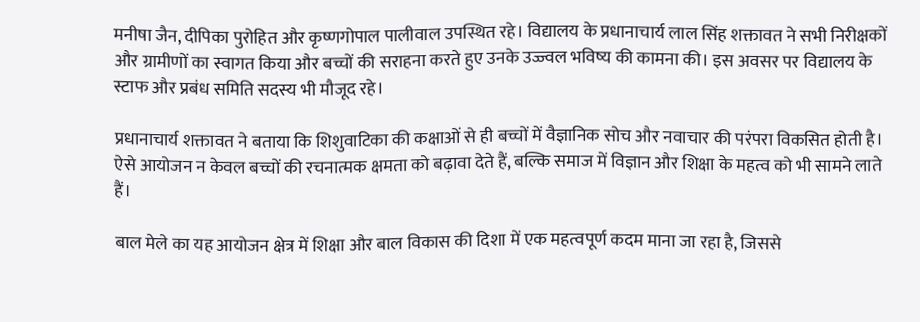मनीषा जैन, दीपिका पुरोहित और कृष्णगोपाल पालीवाल उपस्थित रहे। विद्यालय के प्रधानाचार्य लाल सिंह शक्तावत ने सभी निरीक्षकों और ग्रामीणों का स्वागत किया और बच्चों की सराहना करते हुए उनके उज्ज्वल भविष्य की कामना की। इस अवसर पर विद्यालय के स्टाफ और प्रबंध समिति सदस्य भी मौजूद रहे।

प्रधानाचार्य शक्तावत ने बताया कि शिशुवाटिका की कक्षाओं से ही बच्चों में वैज्ञानिक सोच और नवाचार की परंपरा विकसित होती है। ऐसे आयोजन न केवल बच्चों की रचनात्मक क्षमता को बढ़ावा देते हैं, बल्कि समाज में विज्ञान और शिक्षा के महत्व को भी सामने लाते हैं।

बाल मेले का यह आयोजन क्षेत्र में शिक्षा और बाल विकास की दिशा में एक महत्वपूर्ण कदम माना जा रहा है, जिससे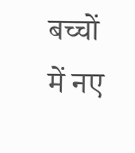बच्चों में नए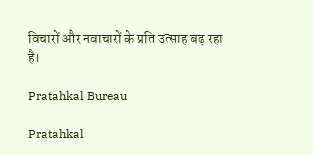विचारों और नवाचारों के प्रति उत्साह बढ़ रहा है।

Pratahkal Bureau

Pratahkal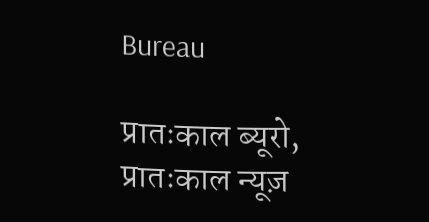Bureau

प्रातःकाल ब्यूरो, प्रातःकाल न्यूज़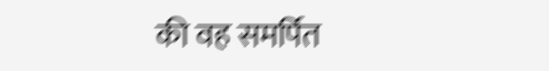की वह समर्पित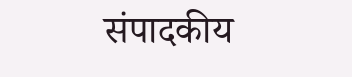संपादकीय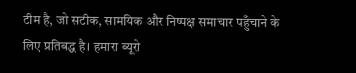टीम है, जो सटीक, सामयिक और निष्पक्ष समाचार पहुँचाने के लिए प्रतिबद्ध है। हमारा ब्यूरो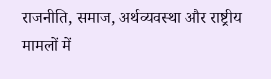राजनीति, समाज, अर्थव्यवस्था और राष्ट्रीय मामलों में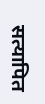सत्यापित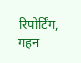रिपोर्टिंग, गहन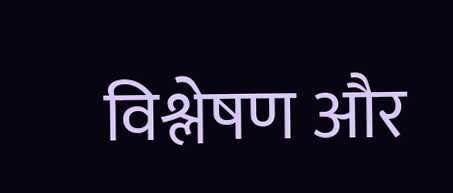विश्लेषण और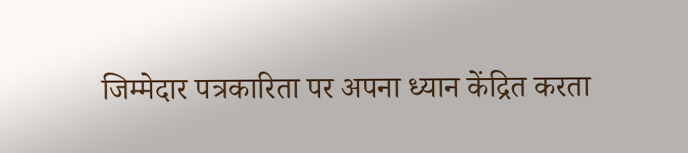जिम्मेदार पत्रकारिता पर अपना ध्यान केंद्रित करता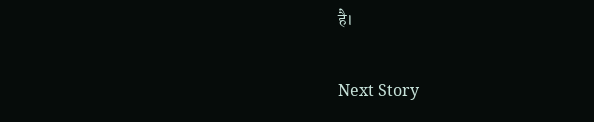है।

Next Story